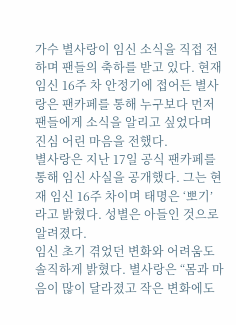가수 별사랑이 임신 소식을 직접 전하며 팬들의 축하를 받고 있다. 현재 임신 16주 차 안정기에 접어든 별사랑은 팬카페를 통해 누구보다 먼저 팬들에게 소식을 알리고 싶었다며 진심 어린 마음을 전했다.
별사랑은 지난 17일 공식 팬카페를 통해 임신 사실을 공개했다. 그는 현재 임신 16주 차이며 태명은 ‘뽀기’라고 밝혔다. 성별은 아들인 것으로 알려졌다.
임신 초기 겪었던 변화와 어려움도 솔직하게 밝혔다. 별사랑은 “몸과 마음이 많이 달라졌고 작은 변화에도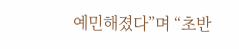예민해졌다”며 “초반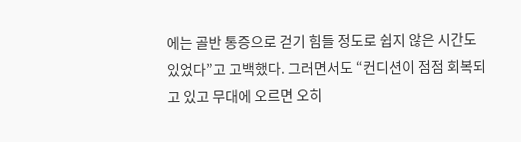에는 골반 통증으로 걷기 힘들 정도로 쉽지 않은 시간도 있었다”고 고백했다. 그러면서도 “컨디션이 점점 회복되고 있고 무대에 오르면 오히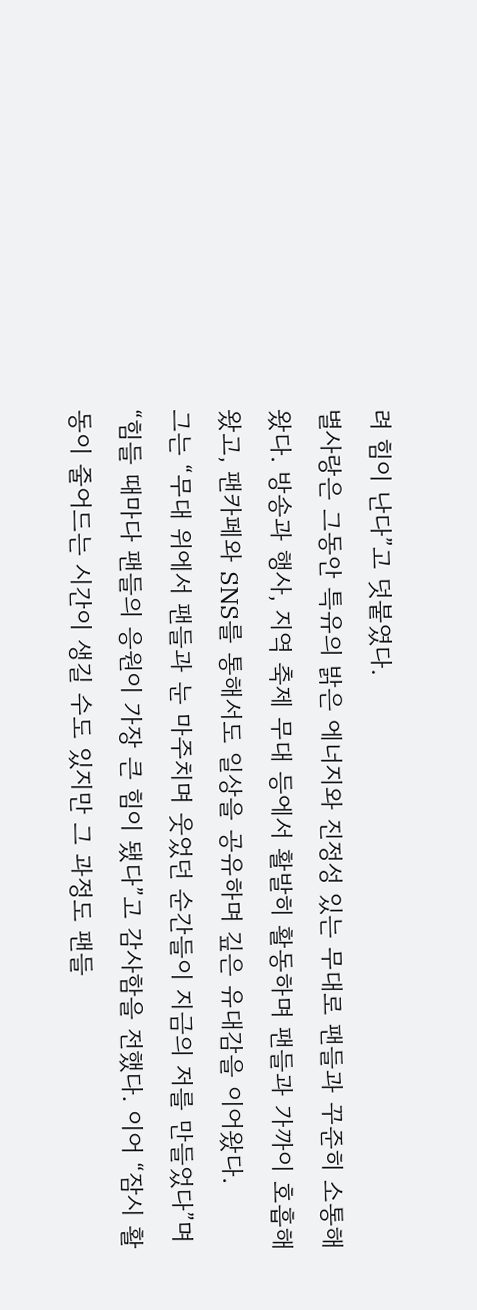려 힘이 난다”고 덧붙였다.
별사랑은 그동안 특유의 밝은 에너지와 진정성 있는 무대로 팬들과 꾸준히 소통해왔다. 방송과 행사, 지역 축제 무대 등에서 활발히 활동하며 팬들과 가까이 호흡해왔고, 팬카페와 SNS를 통해서도 일상을 공유하며 깊은 유대감을 이어왔다.
그는 “무대 위에서 팬들과 눈 마주치며 웃었던 순간들이 지금의 저를 만들었다”며 “힘들 때마다 팬들의 응원이 가장 큰 힘이 됐다”고 감사함을 전했다. 이어 “잠시 활동이 줄어드는 시간이 생길 수도 있지만 그 과정도 팬들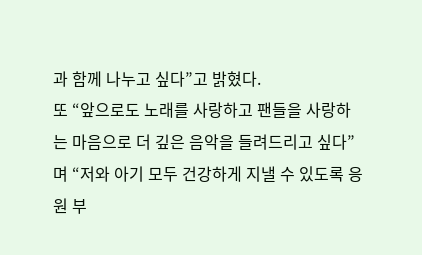과 함께 나누고 싶다”고 밝혔다.
또 “앞으로도 노래를 사랑하고 팬들을 사랑하는 마음으로 더 깊은 음악을 들려드리고 싶다”며 “저와 아기 모두 건강하게 지낼 수 있도록 응원 부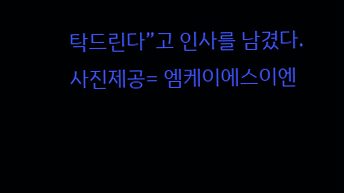탁드린다”고 인사를 남겼다.
사진제공= 엠케이에스이엔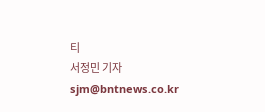티
서정민 기자 sjm@bntnews.co.kr